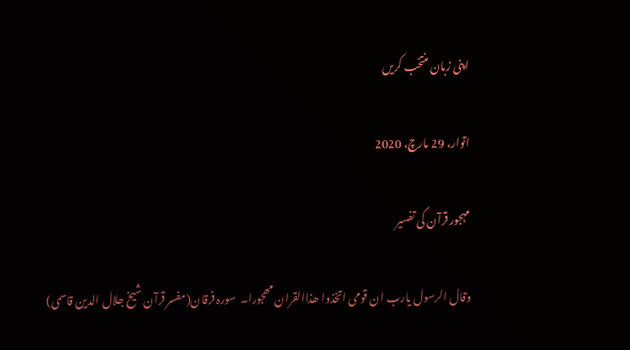اپنی زبان منتخب کریں

اتوار، 29 مارچ، 2020

مہجور قرآن کی تفسیر

وقال الرسول یارب ان قومی اتخذوا ھذاالقران مھجورا۔  سورہ فرقان(مفسر قرآن شیخ جلال الدین قاسمی)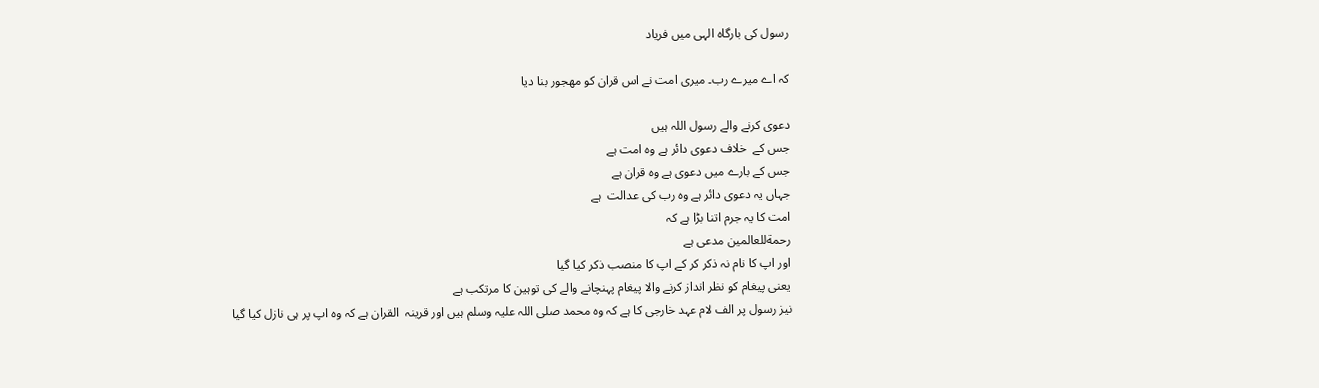رسول کی بارگاہ الہی میں فریاد

کہ اے میرے رب۔ میری امت نے اس قران کو مھجور بنا دیا

دعوی کرنے والے رسول اللہ ہیں
جس کے  خلاف دعوی دائر ہے وہ امت ہے
جس کے بارے میں دعوی ہے وہ قران ہے
جہاں یہ دعوی دائر ہے وہ رب کی عدالت  ہے
امت کا یہ جرم اتنا بڑا ہے کہ
رحمةللعالمین مدعی ہے
اور اپ کا نام نہ ذکر کر کے اپ کا منصب ذکر کیا گیا
یعنی پیغام کو نظر انداز کرنے والا پیغام پہنچانے والے کی توہین کا مرتکب ہے
نیز رسول پر الف لام عہد خارجی کا ہے کہ وہ محمد صلی اللہ علیہ وسلم ہیں اور قرینہ  القران ہے کہ وہ اپ پر ہی نازل کیا گیا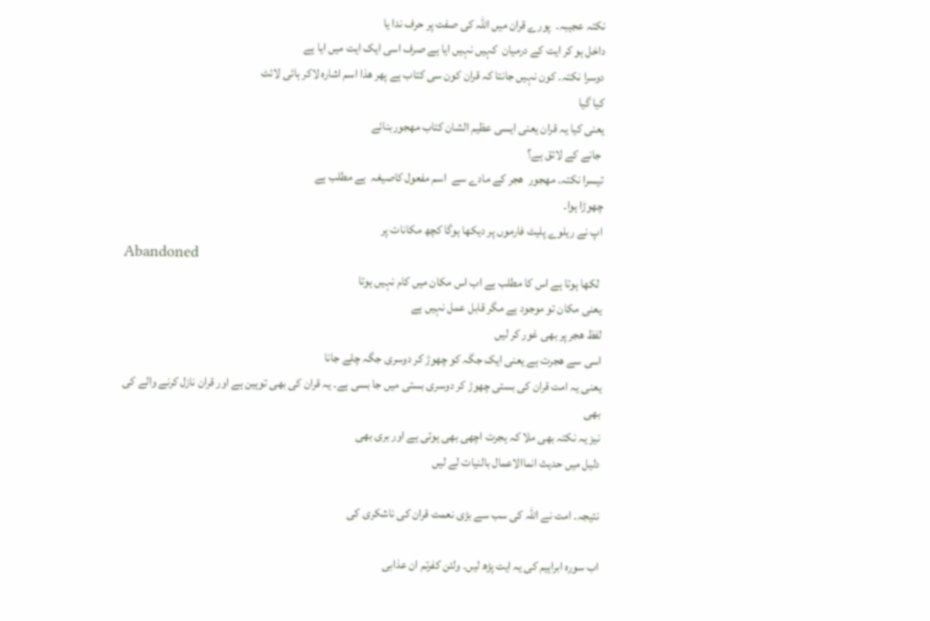نکتہ عجیبہ۔  پورے قران میں اللہ کی صفت پر حرف ندا یا
داخل ہو کر ایت کے درمیان  کہیں نہیں ایا ہے صرف اسی ایک ایت میں ایا ہے
دوسرا نکتہ۔ کون نہیں جانتا کہ قران کون سی کتاب ہے پھر ھذا اسم اشارہ لاکر ہائی لائٹ
کیا گیا
یعنی کیا یہ قران یعنی ایسی عظیم الشان کتاب مھجوربنائے
 جانے کے لائق ہے؟
تیسرا نکتہ۔ مھجور  ھجر کے مادے سے  اسم مفعول کاصیغہ  ہے مطلب ہے
چھوڑا ہوا۔
اپ نے ریلوے پلیٹ فارموں پر دیکھا ہوگا کچھ مکانات پر
Abandoned
 لکھا ہوتا ہے اس کا مطلب ہے اب اس مکان میں کام نہیں ہوتا
یعنی مکان تو موجود ہے مگر قابل عمل نہیں ہے
لفظ ھجر پر بھی غور کر لیں
اسی سے ھجرت ہے یعنی ایک جگہ کو چھوڑ کر دوسری جگہ چلے جانا
یعنی یہ امت قران کی بستی چھوڑ کر دوسری بستی میں جا بسی ہے۔ یہ قران کی بھی توہین ہے اور قران نازل کرنے والے کی بھی
نیز یہ نکتہ بھی ملا کہ ہجرت اچھی بھی ہوتی ہے اور بری بھی
دلیل میں حدیث انماالاعمال بالنیات لے لیں

نتیجہ۔ امت نے اللہ کی سب سے بڑی نعمت قران کی ناشکری کی

اب سورہ ابراہیم کی یہ ایت پڑھ لیں۔ ولئن کفرتم ان عذابی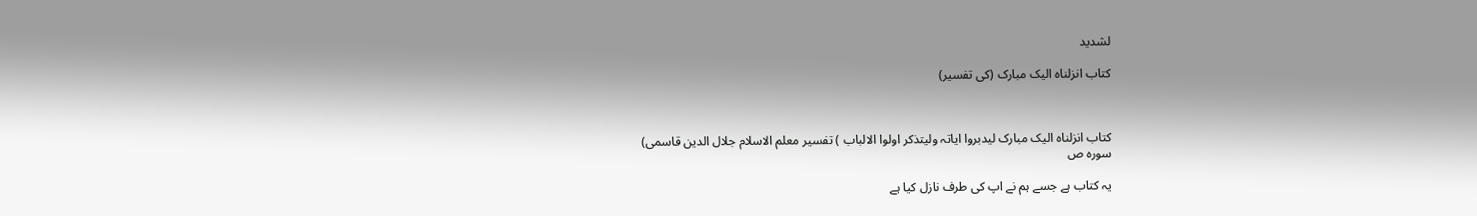لشدید

کتاب انزلناہ الیک مبارک (کی تفسیر)



کتاب انزلناہ الیک مبارک لیدبروا ایاتہ ولیتذکر اولوا الالباب ) تفسیر معلم الاسلام جلال الدین قاسمی)
سورہ ص

یہ کتاب ہے جسے ہم نے اپ کی طرف نازل کیا ہے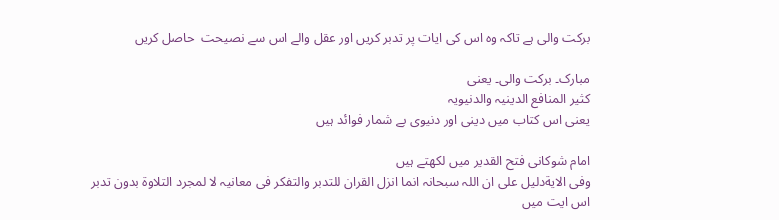برکت والی ہے تاکہ وہ اس کی ایات پر تدبر کریں اور عقل والے اس سے نصیحت  حاصل کریں

مبارک۔ برکت والی۔ یعنی
کثیر المنافع الدینیہ والدنیویہ
یعنی اس کتاب میں دینی اور دنیوی بے شمار فوائد ہیں

امام شوکانی فتح القدیر میں لکھتے ہیں
وفی الایةدلیل علی ان اللہ سبحانہ انما انزل القران للتدبر والتفکر فی معانیہ لا لمجرد التلاوة بدون تدبر
اس ایت میں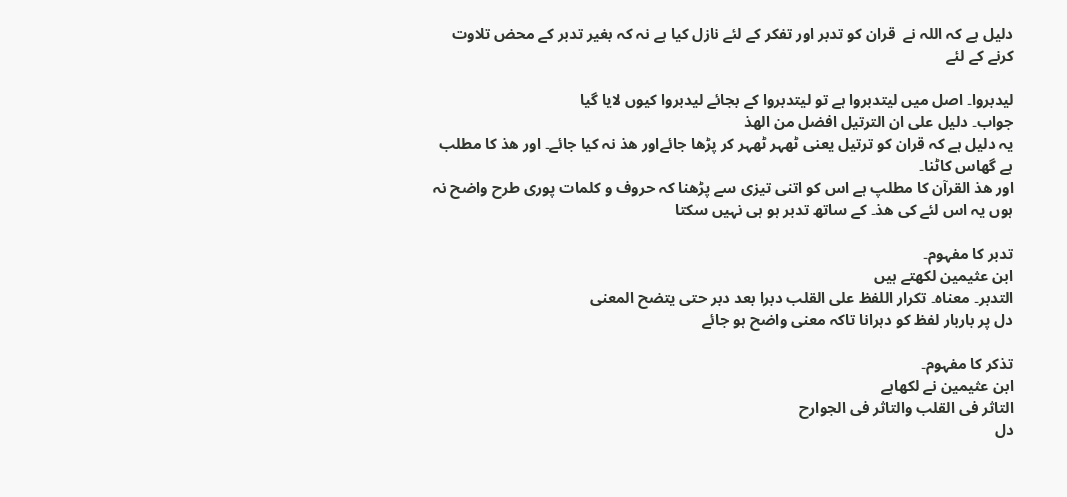دلیل ہے کہ اللہ نے  قران کو تدبر اور تفکر کے لئے نازل کیا ہے نہ کہ بغیر تدبر کے محض تلاوت کرنے کے لئے

لیدبروا۔ اصل میں لیتدبروا ہے تو لیتدبروا کے بجائے لیدبروا کیوں لایا گیا
جواب۔ دلیل علی ان الترتیل افضل من الھذ
یہ دلیل ہے کہ قران کو ترتیل یعنی ٹھہر ٹھہر کر پڑھا جائےاور ھذ نہ کیا جائے۔ اور ھذ کا مطلب ہے گھاس کاٹنا۔
اور ھذ القرآن کا مطلپ ہے اس کو اتنی تیزی سے پڑھنا کہ حروف و کلمات پوری طرح واضح نہ ہوں یہ اس لئے کی ھذ۔ کے ساتھ تدبر ہو ہی نہیں سکتا

تدبر کا مفہوم۔
ابن عثیمین لکھتے ہیں
التدبر۔ معناہ۔ تکرار اللفظ علی القلب دبرا بعد دبر حتی یتضح المعنی
دل پر باربار لفظ کو دہرانا تاکہ معنی واضح ہو جائے

تذکر کا مفہوم۔
ابن عثیمین نے لکھاہے
التاثر فی القلب والتاثر فی الجوارح
دل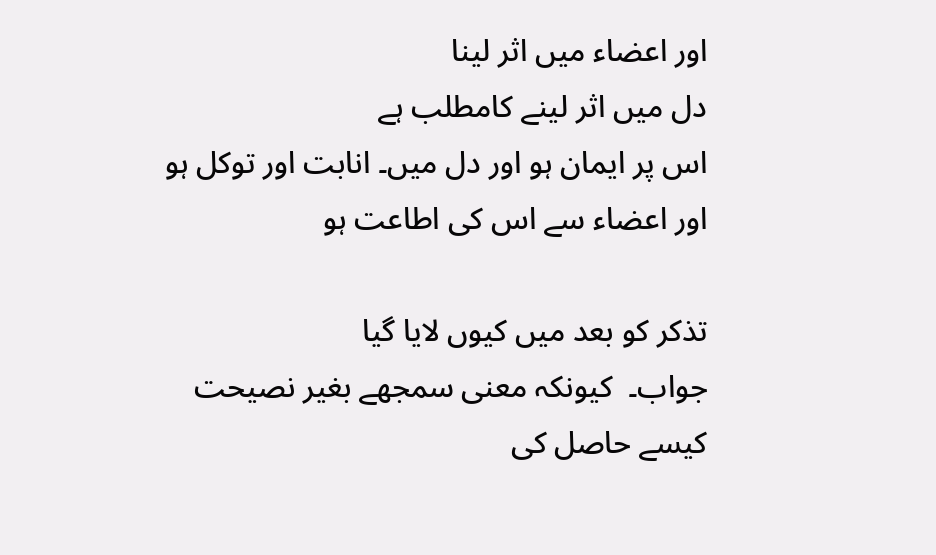اور اعضاء میں اثر لینا
دل میں اثر لینے کامطلب ہے
اس پر ایمان ہو اور دل میں۔ انابت اور توکل ہو
اور اعضاء سے اس کی اطاعت ہو

تذکر کو بعد میں کیوں لایا گیا
جواب۔  کیونکہ معنی سمجھے بغیر نصیحت کیسے حاصل کی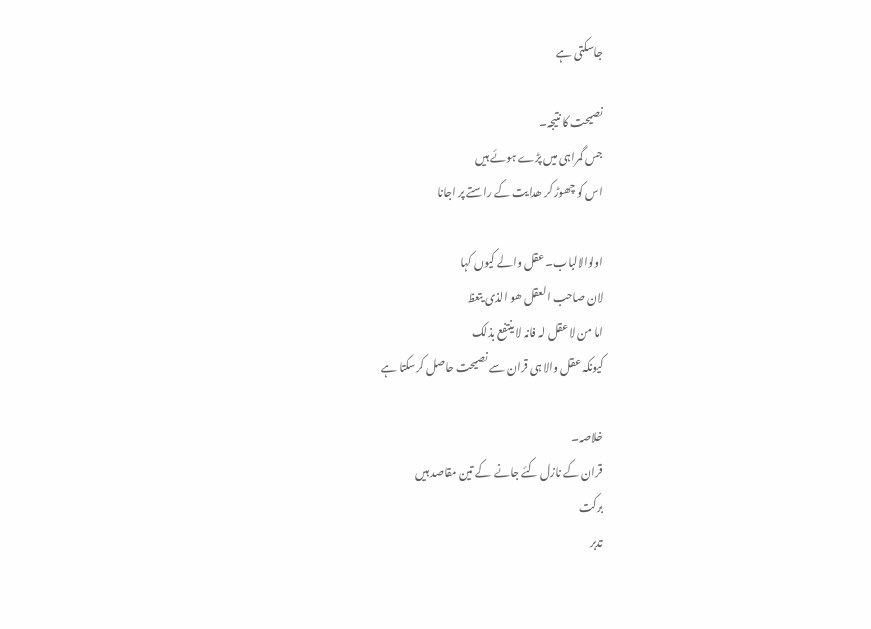جاسکتی ہے

نصیحت کا نتیجہ۔
جس گمراہی میں پڑے ہوئے ہیں
اس کو چھوڑ کر ھدایت کے راستے پر اجانا

اولوالالباب۔ عقل والے کیوں کہا
لان صاحب العقل ھو الذی یتعظ
اما من لا عقل لہ فانہ لا ینتفع بذلک
کیونکہ عقل والا ہی قران سے نصیحت حاصل کرسکتا ہے

خلاصہ۔
قران کے نازل کئے جانے  کے تین مقاصد ہیں
برکت
تدبر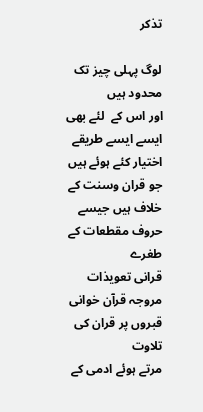تذکر

لوگ پہلی چیز تک محدود ہیں
اور اس کے  لئے بھی  ایسے ایسے طریقے اختیار کئے ہوئے ہیں جو قران وسنت کے خلاف ہیں جیسے
حروف مقطعات کے طغرے
قرانی تعویذات
مروجہ قرآن خوانی
قبروں پر قران کی تلاوت
مرتے ہوئے ادمی کے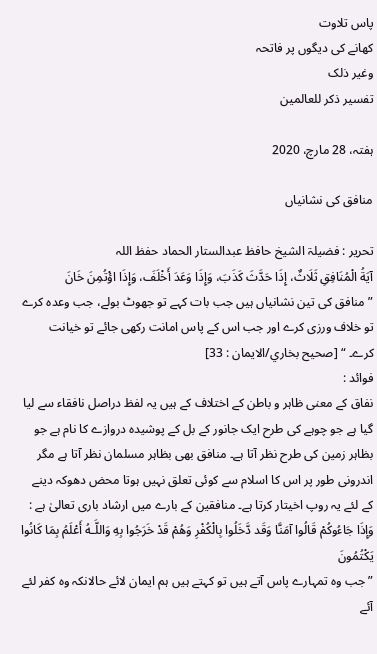پاس تلاوت
کھانے کی دیگوں پر فاتحہ
وغیر ذلک
تفسیر ذکر للعالمین

ہفتہ، 28 مارچ، 2020

منافق کی نشانیاں

تحریر : فضیلۃ الشیخ حافظ عبدالستار الحماد حفظ اللہ
آيَةُ الْمُنَافِقِ ثَلَاثٌ، إِذَا حَدَّثَ كَذَبَ، وَإِذَا وَعَدَ أَخْلَفَ، وَإِذَا اؤْتُمِنَ خَانَ
”منافق کی تین نشانیاں ہیں جب بات کہے تو جھوٹ بولے، جب وعدہ کرے تو خلاف ورزی کرے اور جب اس کے پاس امانت رکھی جائے تو خیانت کرے۔ “ [صحيح بخاري/الايمان : 33]
فوائد :
نفاق کے معنی ظاہر و باطن کے اختلاف کے ہیں یہ لفظ دراصل نافقاء سے لیا گیا ہے جو چوہے کی طرح ایک جانور کے بل کے پوشیدہ دروازے کا نام ہے جو بظاہر زمین کی طرح نظر آتا ہے۔ منافق بھی بظاہر مسلمان نظر آتا ہے مگر اندرونی طور پر اس کا اسلام سے کوئی تعلق نہیں ہوتا محض دھوکہ دینے کے لئے یہ روپ اخیتار کرتا ہے۔ منافقین کے بارے میں ارشاد باری تعالیٰ ہے :
وَإِذَا جَاءُوكُمْ قَالُوا آمَنَّا وَقَد دَّخَلُوا بِالْكُفْرِ وَهُمْ قَدْ خَرَجُوا بِهِ وَاللَّـهُ أَعْلَمُ بِمَا كَانُوا يَكْتُمُونَ
”جب وہ تمہارے پاس آتے ہیں تو کہتے ہیں ہم ایمان لائے حالانکہ وہ کفر لئے آئے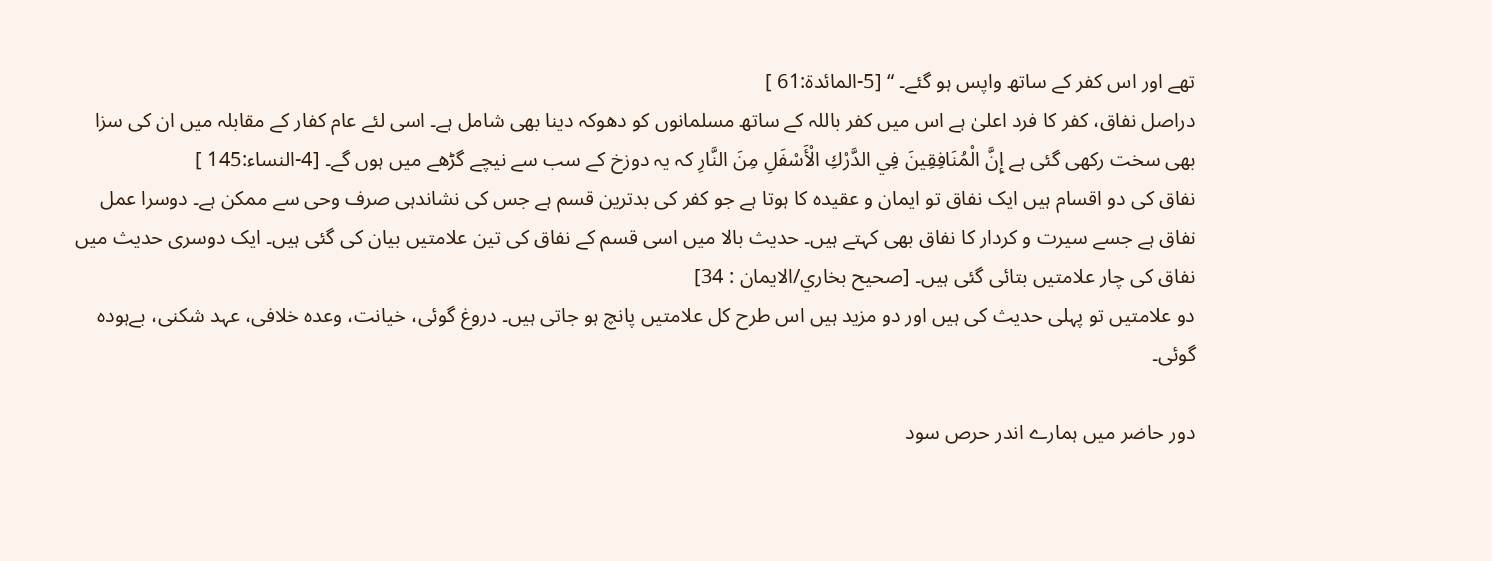تھے اور اس کفر کے ساتھ واپس ہو گئے۔ “ [5-المائدة:61 ]
دراصل نفاق، کفر کا فرد اعلیٰ ہے اس میں کفر باللہ کے ساتھ مسلمانوں کو دھوکہ دینا بھی شامل ہے۔ اسی لئے عام کفار کے مقابلہ میں ان کی سزا بھی سخت رکھی گئی ہے إِنَّ الْمُنَافِقِينَ فِي الدَّرْكِ الْأَسْفَلِ مِنَ النَّارِ کہ یہ دوزخ کے سب سے نیچے گڑھے میں ہوں گے۔ [4-النساء:145 ]
نفاق کی دو اقسام ہیں ایک نفاق تو ایمان و عقیدہ کا ہوتا ہے جو کفر کی بدترین قسم ہے جس کی نشاندہی صرف وحی سے ممکن ہے۔ دوسرا عمل نفاق ہے جسے سیرت و کردار کا نفاق بھی کہتے ہیں۔ حدیث بالا میں اسی قسم کے نفاق کی تین علامتیں بیان کی گئی ہیں۔ ایک دوسری حدیث میں نفاق کی چار علامتیں بتائی گئی ہیں۔ [صحيح بخاري/الايمان : 34]
دو علامتیں تو پہلی حدیث کی ہیں اور دو مزید ہیں اس طرح کل علامتیں پانچ ہو جاتی ہیں۔ دروغ گوئی، خیانت، وعدہ خلافی، عہد شکنی، بےہودہ گوئی۔

دور حاضر میں ہمارے اندر حرص سود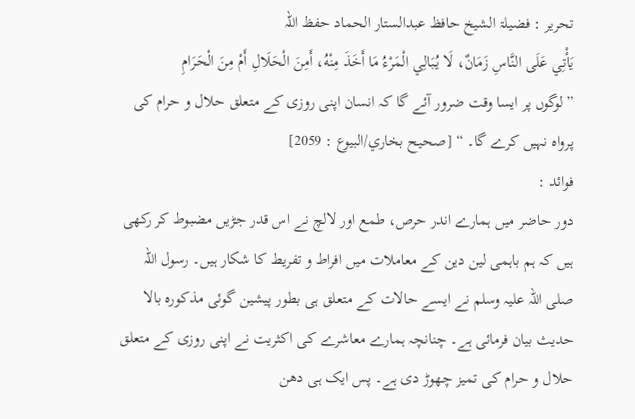تحریر : فضیلۃ الشیخ حافظ عبدالستار الحماد حفظ اللہ
يَأْتِي عَلَى النَّاسِ زَمَانٌ، لَا يُبَالِي الْمَرْءُ مَا أَخَذَ مِنْهُ، أَمِنَ الْحَلَالِ أَمْ مِنَ الْحَرَامِ
” لوگوں پر ایسا وقت ضرور آئے گا کہ انسان اپنی روزی کے متعلق حلال و حرام کی پرواہ نہیں کرے گا۔ “ [صحيح بخاري/البيوع : 2059]
فوائد :
دور حاضر میں ہمارے اندر حرص، طمع اور لالچ نے اس قدر جڑیں مضبوط کر رکھی ہیں کہ ہم باہمی لین دین کے معاملات میں افراط و تفریط کا شکار ہیں۔ رسول اللہ صلی اللہ علیہ وسلم نے ایسے حالات کے متعلق ہی بطور پیشین گوئی مذکورہ بالا حدیث بیان فرمائی ہے۔ چنانچہ ہمارے معاشرے کی اکثریت نے اپنی روزی کے متعلق حلال و حرام کی تمیز چھوڑ دی ہے۔ پس ایک ہی دھن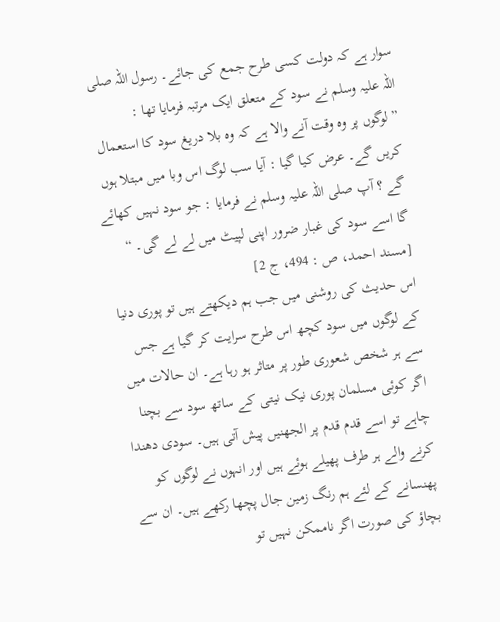سوار ہے کہ دولت کسی طرح جمع کی جائے۔ رسول اللہ صلی اللہ علیہ وسلم نے سود کے متعلق ایک مرتبہ فرمایا تھا :
”لوگوں پر وہ وقت آنے والا ہے کہ وہ بلا دریغ سود کا استعمال کریں گے۔ عرض کیا گیا : آیا سب لوگ اس وبا میں مبتلا ہوں گے ؟ آپ صلى اللہ علیہ وسلم نے فرمایا : جو سود نہیں کھائے گا اسے سود کی غبار ضرور اپنی لپیٹ میں لے لے گی۔ “ [مسند احمد، ص : 494، ج 2]
اس حدیث کی روشنی میں جب ہم دیکھتے ہیں تو پوری دنیا کے لوگوں میں سود کچھ اس طرح سرایت کر گیا ہے جس سے ہر شخص شعوری طور پر متاثر ہو رہا ہے۔ ان حالات میں اگر کوئی مسلمان پوری نیک نیتی کے ساتھ سود سے بچنا چاہے تو اسے قدم قدم پر الجھنیں پیش آتی ہیں۔ سودی دھندا کرنے والے ہر طرف پھیلے ہوئے ہیں اور انہوں نے لوگوں کو پھنسانے کے لئے ہم رنگ زمین جال پچھا رکھے ہیں۔ ان سے بچاؤ کی صورت اگر ناممکن نہیں تو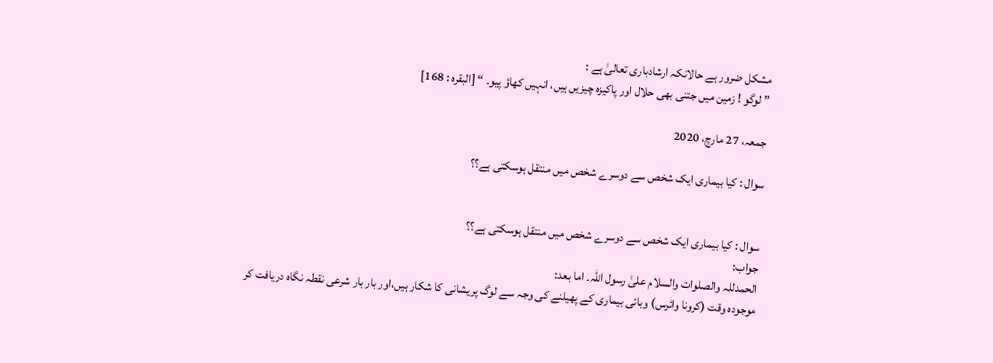مشکل ضرور ہے حالانکہ ارشادباری تعالیٰ ہے :
” لوگو ! زمین میں جتنی بھی حلال اور پاکیزہ چیزیں ہیں، انہیں کھاؤ پیو۔ “ [البقره : 168]

جمعہ، 27 مارچ، 2020

سوال : کیا بیماری ایک شخص سے دوسرے شخص میں منتقل ہوسکتی ہے؟؟


سوال : کیا بیماری ایک شخص سے دوسرے شخص میں منتقل ہوسکتی ہے؟؟
جواب:
الحمدللہ والصلوات والسلام علیٰ رسول اللہ۔ اما بعد:
موجودہ وقت (کرونا وائرس) وبائی بیماری کے پھیلنے کی وجہ سے لوگ پریشانی کا شکار ہیں،اور بار بار شرعی نقطہ نگاہ دریافت کر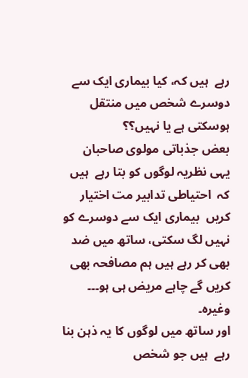رہے  ہیں کہ، کیا بیماری ایک سے دوسرے شخص میں منتقل ہوسکتی ہے یا نہیں؟؟
بعض جذباتی مولوی صاحبان یہی نظریہ لوگوں کو بتا رہے  ہیں کہ  احتیاطی تدابیر مت اختیار کریں  بیماری ایک سے دوسرے کو نہیں لگ سکتی، ساتھ میں ضد بھی کر رہے ہیں ہم مصافحہ بھی کریں گے چاہے مریض ہی ہو۔۔۔ وغیرہ۔
اور ساتھ میں لوگوں کا یہ ذہن بنا رہے  ہیں جو شخص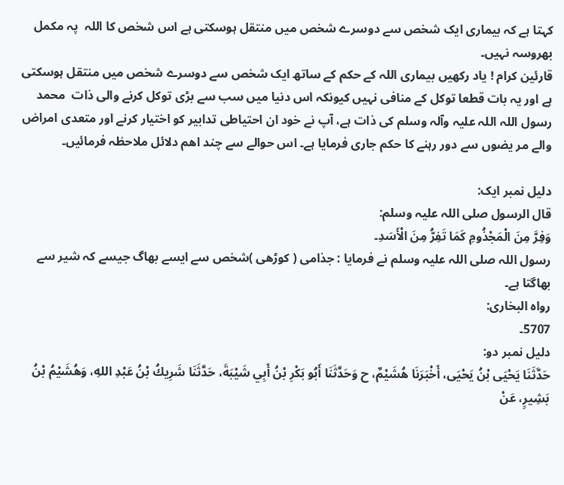کہتا ہے کہ بیماری ایک شخص سے دوسرے شخص میں منتقل ہوسکتی ہے اس شخص کا اللہ  پہ مکمل بھروسہ نہیں۔
قارئین کرام ! یاد رکھیں بیماری اللہ کے حکم کے ساتھ ایک شخص سے دوسرے شخص میں منتقل ہوسکتی ہے اور یہ بات قطعا توکل کے منافی نہیں کیونکہ اس دنیا میں سب سے بڑی توکل کرنے والی ذات  محمد رسول اللہ اللہ علیہ وآلہ وسلم کی ذات ہے، آپ نے خود ان احتیاطی تدابیر کو اختیار کرنے اور متعدی امراض والے مر یضوں سے دور رہنے کا حکم جاری فرمایا ہے۔ اس حوالے سے چند اھم دلائل ملاحظہ فرمائیں۔

دلیل نمبر ایک:
قال الرسول صلی اللہ علیہ وسلم:
وَفِرَّ مِنَ الْمَجْذُومِ كَمَا تَفِرُّ مِنَ الْأَسَدِ۔
رسول اللہ صلی اللہ علیہ وسلم نے فرمایا : جذامی ( کوڑھی )شخص سے ایسے بھاگ جیسے کہ شیر سے بھاگتا ہے۔
رواہ البخاری:
5707۔
دلیل نمبر دو:
حَدَّثَنَا يَحْيَى بْنُ يَحْيَى، أَخْبَرَنَا هُشَيْمٌ، ح وَحَدَّثَنَا أَبُو بَكْرِ بْنُ أَبِي شَيْبَةَ، حَدَّثَنَا شَرِيكُ بْنُ عَبْدِ اللهِ، وَهُشَيْمُ بْنُ بَشِيرٍ، عَنْ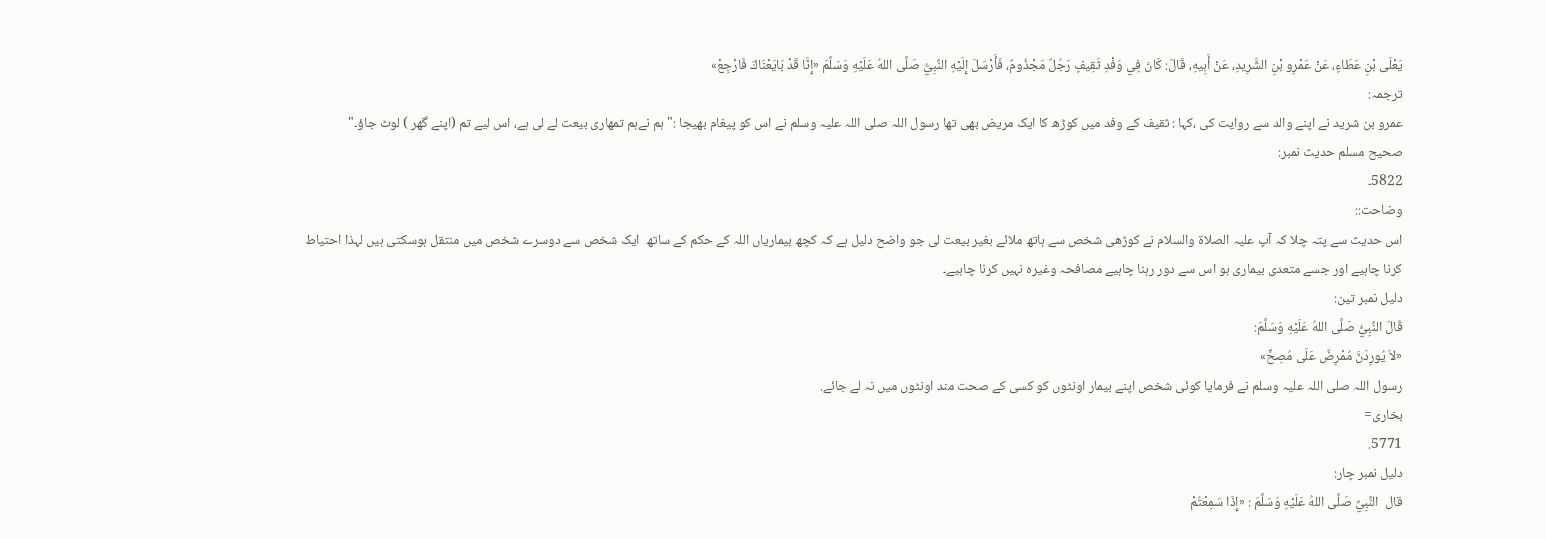يَعْلَى بْنِ عَطَاءٍ، عَنْ عَمْرِو بْنِ الشَّرِيدِ، عَنْ أَبِيهِ، قَالَ: كَانَ فِي وَفْدِ ثَقِيفٍ رَجُلٌ مَجْذُومٌ، فَأَرْسَلَ إِلَيْهِ النَّبِيُّ صَلَّى اللهُ عَلَيْهِ وَسَلَّمَ «إِنَّا قَدْ بَايَعْنَاكَ فَارْجِعْ»
ترجمہ:
عمرو بن شرید نے اپنے والد سے روایت کی ،کہا : ثقیف کے وفد میں کوڑھ کا ایک مریض بھی تھا رسول اللہ صلی اللہ علیہ وسلم نے اس کو پیغام بھیجا :" ہم نےہم تمھاری بیعت لے لی ہے، اس لیے تم (اپنے گھر ) لوٹ جاؤ۔"
صحیح مسلم حدیث نمبر:
5822۔
وضاحت::
اس حدیث سے پتہ چلا کہ آپ علیہ الصلاۃ والسلام نے کوڑھی شخص سے ہاتھ ملائے بغیر بیعت لی جو واضح دلیل ہے کہ کچھ بیماریاں اللہ کے حکم کے ساتھ  ایک شخص سے دوسرے شخص میں منتقل ہوسکتی ہیں لہذا احتیاط کرنا چاہیے اور جسے متعدی بیماری ہو اس سے دور رہنا چاہیے مصافحہ وغیرہ نہیں کرنا چاہیے۔
دلیل نمبر تین:
قَالَ النَّبِيُّ صَلَّى اللهُ عَلَيْهِ وَسَلَّمَ:
«لاَ يُورِدَنَّ مُمْرِضٌ عَلَى مُصِحٍّ»
رسول اللہ صلی اللہ علیہ وسلم نے فرمایا کوئی شخص اپنے بیمار اونٹوں کو کسی کے صحت مند اونٹوں میں نہ لے جائے.
بخارى=
5771.
دليل نمبر چار:
قال  النَّبِيِّ صَلَّى اللهُ عَلَيْهِ وَسَلَّمَ : «إِذَا سَمِعْتُمْ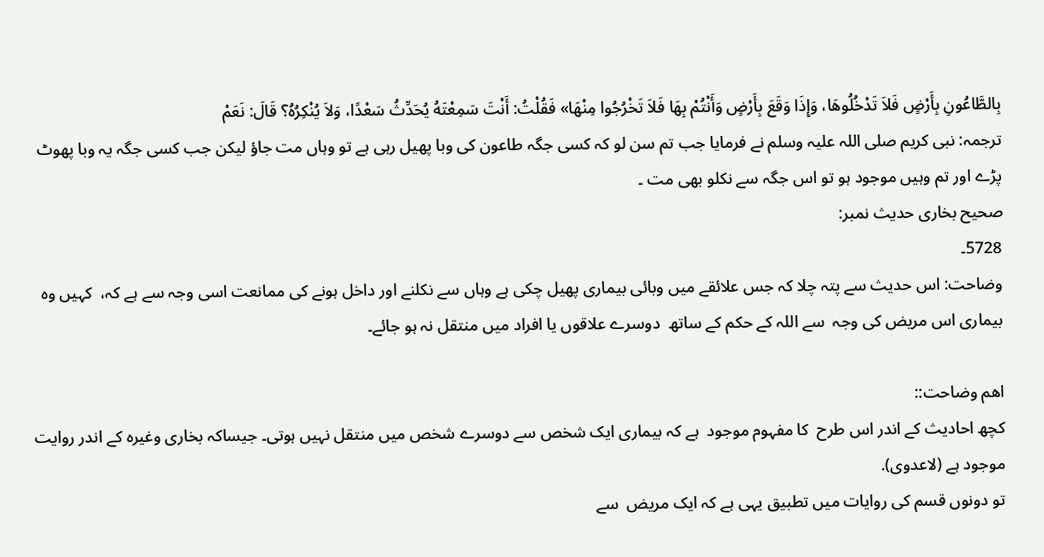بِالطَّاعُونِ بِأَرْضٍ فَلاَ تَدْخُلُوهَا، وَإِذَا وَقَعَ بِأَرْضٍ وَأَنْتُمْ بِهَا فَلاَ تَخْرُجُوا مِنْهَا» فَقُلْتُ: أَنْتَ سَمِعْتَهُ يُحَدِّثُ سَعْدًا، وَلاَ يُنْكِرُهُ؟ قَالَ: نَعَمْ
ترجمہ: نبی کریم صلی اللہ علیہ وسلم نے فرمایا جب تم سن لو کہ کسی جگہ طاعون کی وبا پھیل رہی ہے تو وہاں مت جاؤ لیکن جب کسی جگہ یہ وبا پھوٹ پڑے اور تم وہیں موجود ہو تو اس جگہ سے نکلو بھی مت ۔
صحیح بخاری حدیث نمبر:
5728۔
وضاحت: اس حدیث سے پتہ چلا کہ جس علائقے میں وبائی بیماری پھیل چکی ہے وہاں سے نکلنے اور داخل ہونے کی ممانعت اسی وجہ سے ہے کہ،  کہیں وہ بیماری اس مریض کی وجہ  سے اللہ کے حکم کے ساتھ  دوسرے علاقوں یا افراد میں منتقل نہ ہو جائے۔

اھم وضاحت::
کچھ احادیث کے اندر اس طرح  کا مفہوم موجود  ہے کہ بیماری ایک شخص سے دوسرے شخص میں منتقل نہیں ہوتی۔ جیساکہ بخاری وغیرہ کے اندر روایت موجود ہے (لاعدوی).
تو دونوں قسم کی روایات میں تطبیق یہی ہے کہ ایک مریض  سے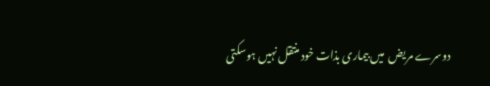دوسرے مریض  میں بیماری بذات خود منتقل نہیں ہوسکتی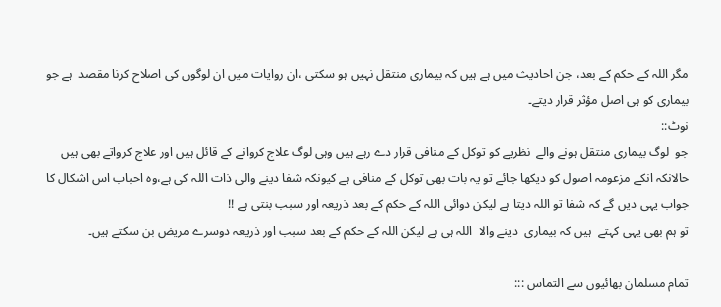مگر اللہ کے حکم کے بعد، جن احادیث میں ہے ہیں کہ بیماری منتقل نہیں ہو سکتی ،ان روایات میں ان لوگوں کی اصلاح کرنا مقصد  ہے جو بیماری کو ہی اصل مؤثر قرار دیتے۔
نوٹ::
جو  لوگ بیماری منتقل ہونے والے  نظریے کو توکل کے منافی قرار دے رہے ہیں وہی لوگ علاج کروانے کے قائل ہیں اور علاج کرواتے بھی ہیں حالانکہ انکے مزعومہ اصول کو دیکھا جائے تو یہ بات بھی توکل کے منافی ہے کیونکہ شفا دینے والی ذات اللہ کی ہے،وہ احباب اس اشکال کا جواب یہی دیں گے کہ شفا تو اللہ دیتا ہے لیکن دوائی اللہ کے حکم کے بعد ذریعہ اور سبب بنتی ہے !!
تو ہم بھی یہی کہتے  ہیں کہ بیماری  دینے والا  اللہ ہی ہے لیکن اللہ کے حکم کے بعد سبب اور ذریعہ دوسرے مریض بن سکتے ہیں۔

تمام مسلمان بھائیوں سے التماس :::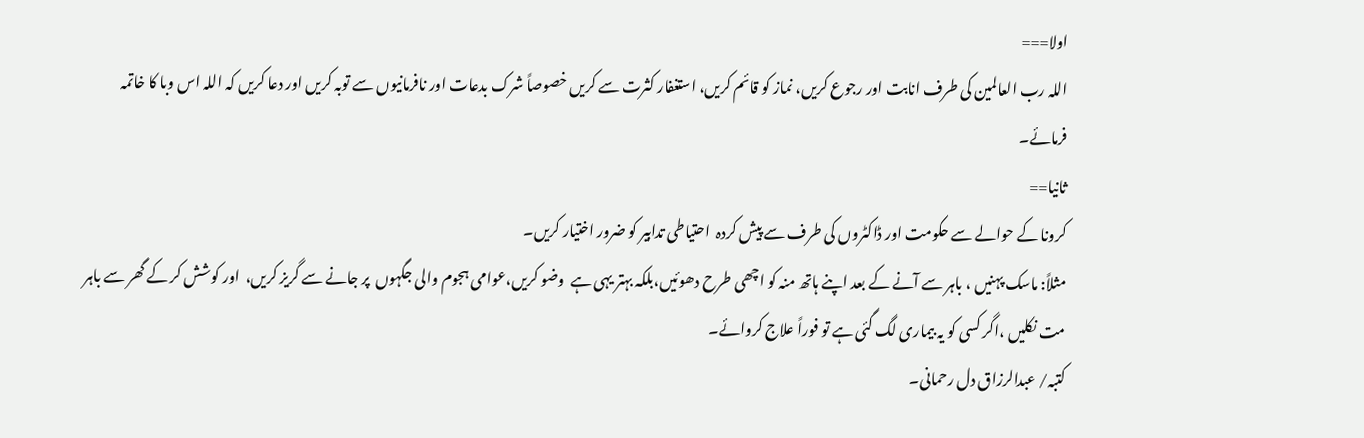اولا===
اللہ رب العالمین کی طرف انابت اور رجوع کریں، نماز کو قائم کریں، استغفار کثرت سے کریں خصوصاً شرک بدعات اور نافرمانیوں سے توبہ کریں اور دعا کریں کہ اللہ اس وبا کا خاتمہ فرمائے۔
ثانیا==
کرونا کے حوالے سے حکومت اور ڈاکٹروں کی طرف سے پیش کردہ  احتیاطی تدابیر کو ضرور اختیار کریں۔
مثلاً: ماسک پہنیں ، باہر سے آنے کے بعد اپنے ہاتھ منہ کو اچھی طرح دھوئیں،بلکہ بہتر یہی ہے  وضو کریں،عوامی ہجوم والی جگہوں  پر جانے سے گریز کریں،  اور کوشش کر کے گھر سے باہر مت نکلیں ،اگر کسی کو یہ بیماری لگ گئی ہے تو فوراً علاج کروائے۔
کتبہ/ عبدالرزاق دل رحمانی۔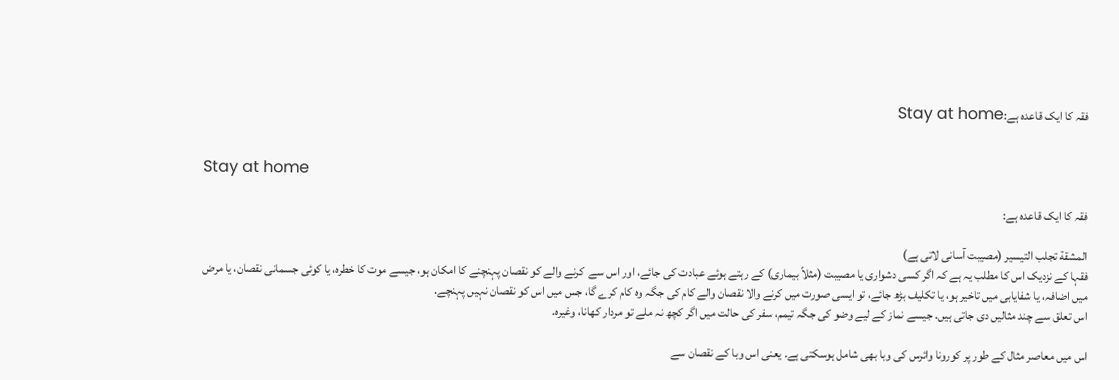فقہ کا ایک قاعدہ ہے:Stay at home


Stay at home

فقہ کا ایک قاعدہ ہے:

المشقة تجلب التيسير (مصیبت آسانی لاتی ہے)
فقہا کے نزدیک اس کا مطلب یہ ہے کہ اگر کسی دشواری یا مصیبت (مثلاً بیماری) کے رہتے ہوئے عبادت کی جائے، اور اس سے  کرنے والے کو نقصان پہنچنے کا امکان ہو، جیسے موت کا خطرہ، یا کوئی جسمانی نقصان، یا مرض میں اضافہ، یا شفایابی میں تاخیر ہو، یا تکلیف بڑھ جائے، تو ایسی صورت میں کرنے والا نقصان والے کام کی جگہ وہ کام کرے گا، جس میں اس کو نقصان نہیں پہنچے.
اس تعلق سے چند مثالیں دی جاتی ہیں. جیسے نماز کے لیے وضو کی جگہ تیمم، سفر کی حالت میں اگر کچھ نہ ملے تو مردار کھانا، وغیرہ.

اس میں معاصر مثال کے طور پر کورونا وائرس کی وبا بھی شامل ہوسکتی ہے. یعنی اس وبا کے نقصان سے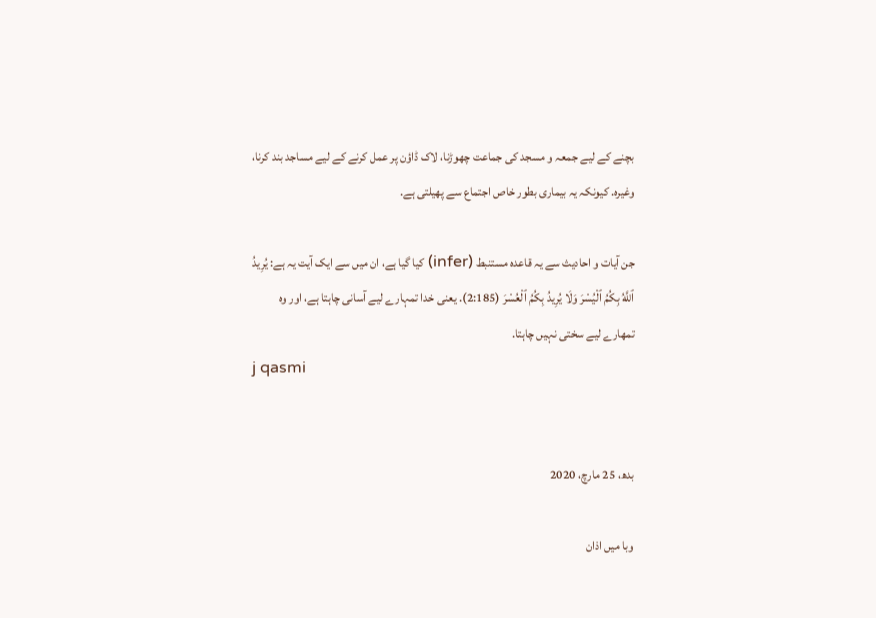بچنے کے لیے جمعہ و مسجد کی جماعت چھوڑنا، لاک ڈاؤن پر عمل کرنے کے لیے مساجد بند کرنا، وغیرہ. کیونکہ یہ بیماری بطور خاص اجتماع سے پھیلتی ہے.

جن آیات و احادیث سے یہ قاعدہ مستنبط (infer) کیا گیا ہے، ان میں سے ایک آیت یہ ہے: يُرِيدُ
ٱللَّهُ بِكُمُ ٱلْيُسْرَ وَلَا يُرِيدُ بِكُمُ ٱلْعُسْرَ (2:185). یعنی خدا تمہارے لیے آسانی چاہتا ہے، اور وہ تمھارے لیے سختی نہیں چاہتا.
j qasmi


بدھ، 25 مارچ، 2020

وبا میں اذان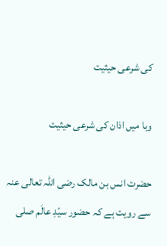کی شرعی حیثیت

وبا میں اذان کی شرعی حیثیت

حضرت انس بن مالک رضی اللہ تعالی عنہ سے رویت ہے کہ حضور سیّدِ عالَم صلی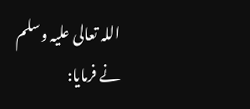اللہ تعالی علیہ وسلم نے فرمایا: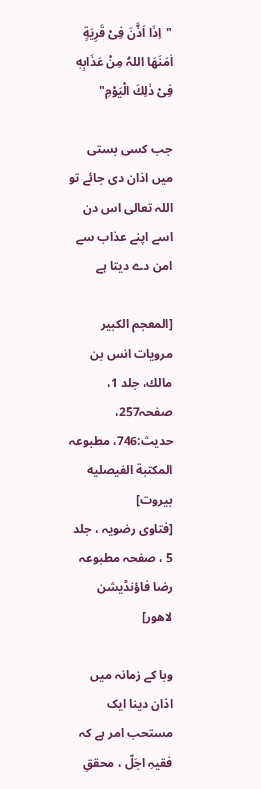"اِذَا اَذَّنَ فِیْ قَرِیَةٍ اٰمَنَھَا اللہُ مِنْ عَذَابِهٖ فِیْ ذٰلِكَ الْیَوْمِ"

جب کسی بستی میں اذان دی جائے تو اللہ تعالی اس دن اسے اپنے عذاب سے امن دے دیتا ہے

[المعجم الکبیر مرویات انس بن مالك، جلد 1، صفحہ257، حدیث:746، مطبوعہ المکتبة الفیصلیه بیروت]
[فتاوی رضویہ ، جلد 5 ، صفحہ مطبوعہ رضا فاؤنڈیشن لاھور]

وبا کے زمانہ میں اذان دینا ایک مستحب امر ہے کہ فقیہِ اجَلّ ، محققِ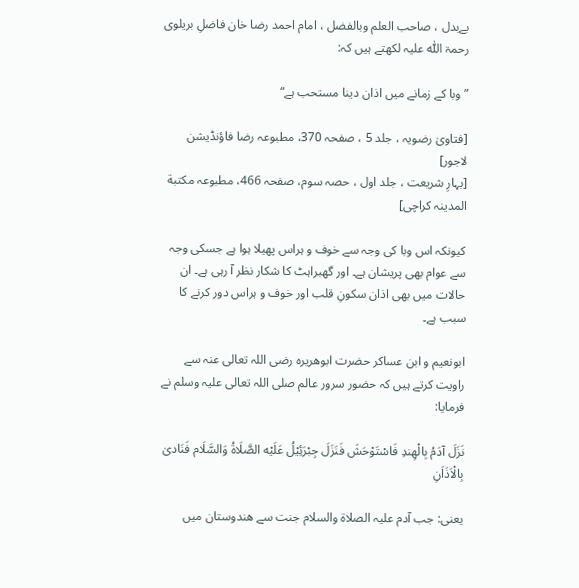بےبدل ، صاحب العلم وبالفضل ، امام احمد رضا خان فاضلِ بریلوی رحمۃ اللّٰہ علیہ لکھتے ہیں کہ:

”وبا کے زمانے میں اذان دینا مستحب ہے“

[فتاویٰ رضویہ ، جلد 5 ، صفحہ 370، مطبوعہ رضا فاؤنڈیشن لاجور]
[بہارِ شریعت ، جلد اول ، حصہ سوم، صفحہ 466، مطبوعہ مکتبة المدینہ کراچی]

کیونکہ اس وبا کی وجہ سے خوف و ہراس پھیلا ہوا ہے جسکی وجہ سے عوام بھی پریشان ہے۔ اور گھبراہٹ کا شکار نظر آ رہی ہے۔ ان حالات میں بھی اذان سکونِ قلب اور خوف و ہراس دور کرنے کا سبب ہے۔

ابونعیم و ابن عساکر حضرت ابوھریرہ رضی اللہ تعالی عنہ سے راویت کرتے ہیں کہ حضور سرور عالم صلی اللہ تعالی علیہ وسلم نے فرمایا:

نَزَلَ آدَمُ بِالْھِندِ فَاسْتَوْحَشَ فَنَزَلَ جِبْرَئِیْلُ عَلَیْه الصَّلَاۃُ وَالسَّلَام فَنَادیٰ بِالْاَذَاَنِ

یعنی: جب آدم علیہ الصلاۃ والسلام جنت سے ھندوستان میں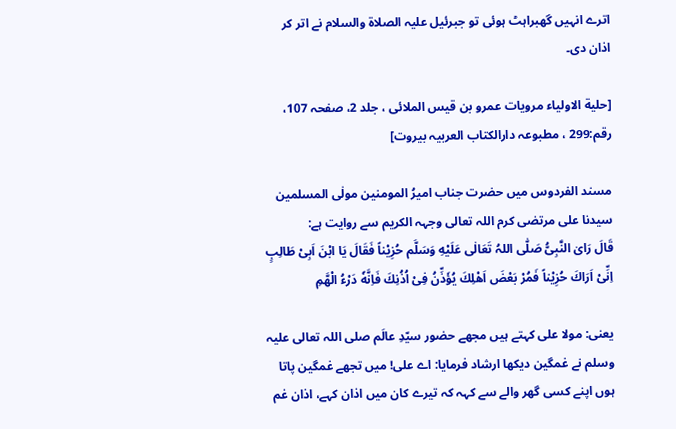اترے انہیں گھبراہٹ ہوئی تو جبرئیل علیہ الصلاۃ والسلام نے اتر کر اذان دی۔

[حلیة الاولیاء مرویات عمرو بن قیس الملائی ، جلد 2، صفحہ 107، رقم:299 ، مطبوعہ دارالکتاب العربیہ بیروت]

مسند الفردوس میں حضرت جناب امیرُ المومنین مولٰی المسلمین سیدنا علی مرتضی کرم اللہ تعالی وجہہ الکریم سے روایت ہے:
قَالَ رَایٰ النَّبِیُّ صَلّٰی اللہُ تَعَالٰی عَلَیْهِ وَسَلَّم حُزِیْناً فَقَالَ یَا ابْنَ اَبِیْ طَالِبٍ اِنِّیْ اَرَاكَ حُزِیْناً فَمُرْ بَعْضَ اَھْلِكَ یُؤَذِّنُ فِیْ اُذُنِكَ فَاِنَّهٗ دَرْءُ الْھَّمِ

یعنی: مولا علی کہتے ہیں مجھے حضور سیّدِ عالَم صلی اللہ تعالی علیہ وسلم نے غمگین دیکھا ارشاد فرمایا: اے علی! میں تجھے غمگین پاتا ہوں اپنے کسی گھر والے سے کہہ کہ تیرے کان میں اذان کہے، اذان غم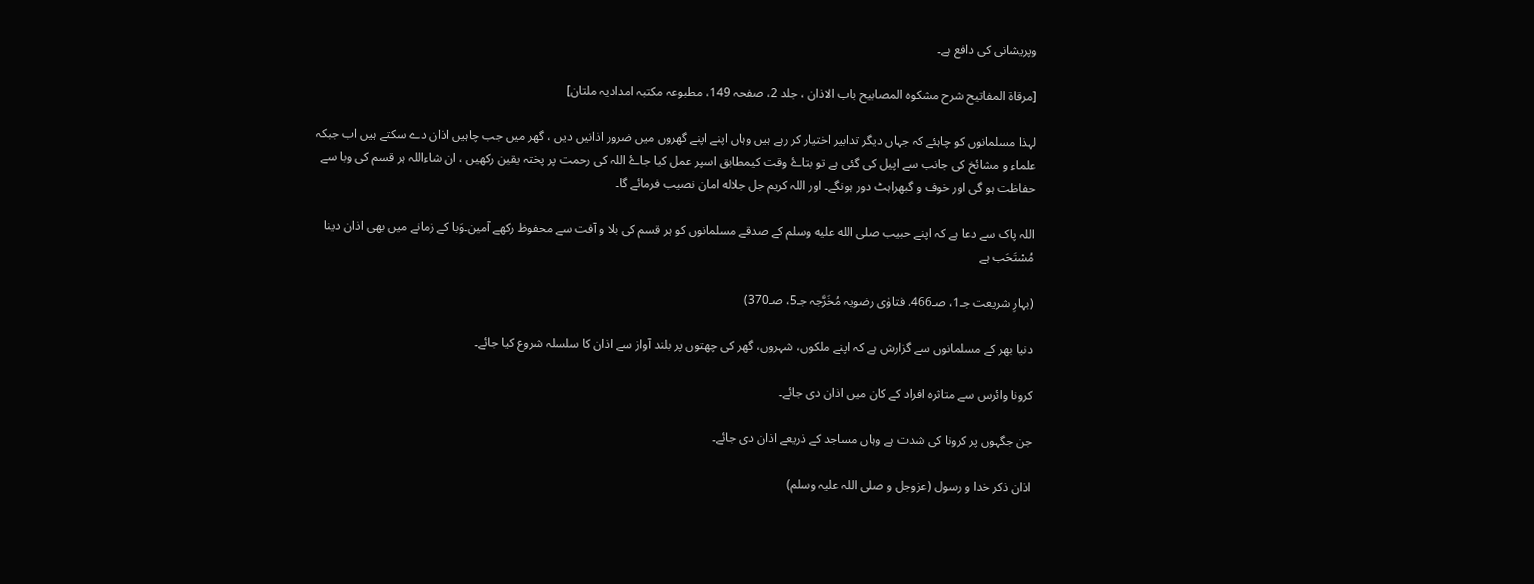وپریشانی کی دافع ہے۔

[مرقاۃ المفاتیح شرح مشکوہ المصابیح باب الاذان ، جلد 2، صفحہ 149، مطبوعہ مکتبہ امدادیہ ملتان]

لہذا مسلمانوں کو چاہئے کہ جہاں دیگر تدابیر اختیار کر رہے ہیں وہاں اپنے اپنے گھروں میں ضرور اذانیں دیں ، گھر میں جب چاہیں اذان دے سکتے ہیں اب جبکہ علماء و مشائخ کی جانب سے اپیل کی گئی ہے تو بتاۓ وقت کیمطابق اسپر عمل کیا جاۓ اللہ کی رحمت پر پختہ یقین رکھیں ، ان شاءاللہ ہر قسم کی وبا سے حفاظت ہو گی اور خوف و گبھراہٹ دور ہونگے۔ اور اللہ کریم جل جلاله امان نصیب فرمائے گا۔

اللہ پاک سے دعا ہے کہ اپنے حبیب صلى الله عليه وسلم کے صدقے مسلمانوں کو ہر قسم کی بلا و آفت سے محفوظ رکھے آمین۔وَبا کے زمانے میں بھی اذان دینا مُسْتَحَب ہے

(بہارِ شریعت جـ1، صـ466. فتاوٰی رضویہ مُخَرَّجہ جـ5، صـ370)

دنیا بھر کے مسلمانوں سے گزارش ہے کہ اپنے ملکوں، شہروں، گھر کی چھتوں پر بلند آواز سے اذان کا سلسلہ شروع کیا جائے۔

کرونا وائرس سے متاثرہ افراد کے کان میں اذان دی جائے۔

جن جگہوں پر کرونا کی شدت ہے وہاں مساجد کے ذریعے اذان دی جائے۔

اذان ذکر خدا و رسول (عزوجل و صلی اللہ علیہ وسلم)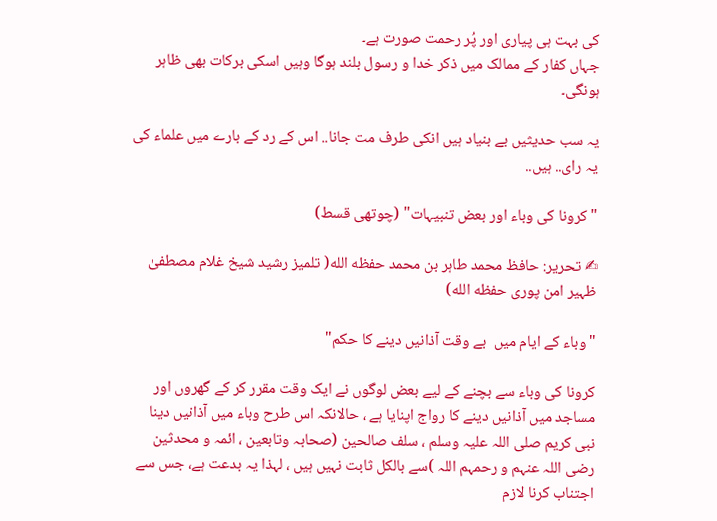کی بہت ہی پیاری اور پُر رحمت صورت ہے۔
جہاں کفار کے ممالک میں ذکر خدا و رسول بلند ہوگا وہیں اسکی برکات بھی ظاہر ہونگی۔

یہ سب حدیثیں بے بنیاد ہیں انکی طرف مت جانا.. اس کے رد کے بارے میں علماء کی یہ رای.. ہیں..

"کرونا کی وباء اور بعض تنبیہات" (چوتھی قسط)

✍ تحریر: حافظ محمد طاہر بن محمد حفظه الله( تلمیز رشید شیخ غلام مصطفیٰ ظہیر امن پوری حفظه الله)

"وباء کے ایام میں  بے وقت آذانیں دینے کا حکم"

کرونا کی وباء سے بچنے کے لیے بعض لوگوں نے ایک وقت مقرر کر کے گھروں اور مساجد میں آذانیں دینے کا رواج اپنایا ہے ، حالانکہ اس طرح وباء میں آذانیں دینا نبی کریم صلی اللہ علیہ وسلم ، سلف صالحین (صحابہ وتابعین ، ائمہ و محدثین رضی اللہ عنہم و رحمہم اللہ )سے بالکل ثابت نہیں ہیں ، لہذا یہ بدعت ہے، جس سے اجتناب کرنا لازم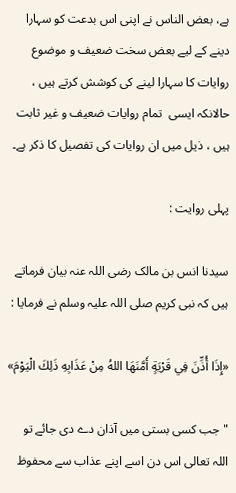ہے، بعض الناس نے اپنی اس بدعت کو سہارا دینے کے لیے بعض سخت ضعیف و موضوع روایات کا سہارا لینے کی کوشش کرتے ہیں ، حالانکہ ایسی  تمام روایات ضعیف و غیر ثابت ہیں ، ذیل میں ان روایات کی تفصیل کا ذکر ہے۔

پہلی روایت :

سیدنا انس بن مالک رضی اللہ عنہ بیان فرماتے ہیں کہ نبی کریم صلی اللہ علیہ وسلم نے فرمایا :

«إِذَا أُذِّنَ فِي قَرْيَةٍ أَمَّنَهَا اللهُ مِنْ عَذَابِهِ ذَلِكَ الْيَوْمَ»

"جب کسی بستی میں آذان دے دی جائے تو اللہ تعالی اس دن اسے اپنے عذاب سے محفوظ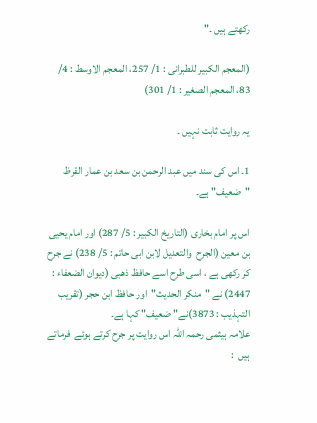رکھتے ہیں ۔"

(المعجم الکبیر للطبرانی : 1/ 257، المعجم الاوسط : 4/ 83، المعجم الصغیر : 1/ 301)

یہ روایت ثابت نہیں ۔

1۔ اس کی سند میں عبد الرحمن بن سعد بن عمار القرظ  "ضعیف" ہے۔

اس پر امام بخاری (التاریخ الکبیر : 5/ 287) اور امام یحیی بن معین (الجرح  والتعدیل لابن ابی حاتم : 5/ 238) نے جرح کر رکھی ہے ، اسی طرح اسے حافظ ذھبی (دیوان الضعفاء : 2447) نے "منکر الحدیث"  اور حافظ ابن حجر (تقریب التہذیب : 3873)نے" ضعیف" کہا ہے۔
علامہ ہیثمی رحمہ اللہ اس روایت پر جرح کرتے ہوئے  فرماتے ہیں  :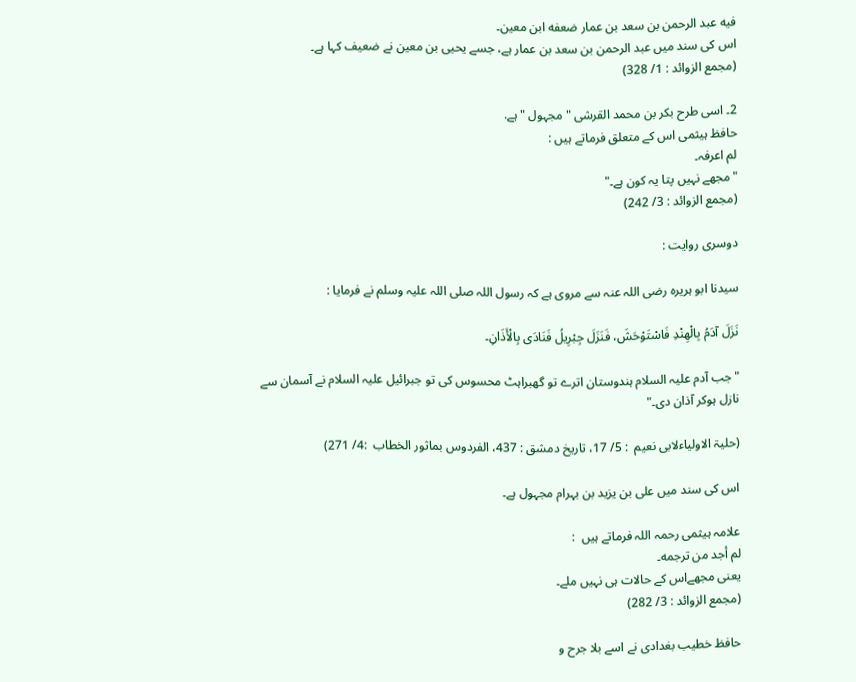فيه عبد الرحمن بن سعد بن عمار ضعفه ابن معين۔
اس کی سند میں عبد الرحمن بن سعد بن عمار ہے، جسے یحیی بن معین نے ضعیف کہا ہے۔
(مجمع الزوائد : 1/ 328)

2۔ اسی طرح بکر بن محمد القرشی "مجہول "ہے.
حافظ ہیثمی اس کے متعلق فرماتے ہیں :
لم اعرفہ۔
"مجھے نہیں پتا یہ کون ہے۔"
(مجمع الزوائد : 3/ 242)

دوسری روایت :

سیدنا ابو ہریرہ رضی اللہ عنہ سے مروی ہے کہ رسول اللہ صلی اللہ علیہ وسلم نے فرمایا :

نَزَلَ آدَمُ بِالْهِنْدِ فَاسْتَوْحَشَ، فَنَزَلَ جِبْرِيلُ فَنَادَى بِالْأَذَانِ۔

"جب آدم علیہ السلام ہندوستان اترے تو گھبراہٹ محسوس کی تو جبرائیل علیہ السلام نے آسمان سے نازل ہوکر آذان دی۔"

(حلیۃ الاولیاءلابی نعیم  : 5/ 17، تاریخ دمشق : 437، الفردوس بماثور الخطاب  :4/ 271)

اس کی سند میں علی بن یزید بن بہرام مجہول ہے۔

علامہ ہیثمی رحمہ اللہ فرماتے ہیں  :
لم أجد من ترجمه۔
یعنی مجھےاس کے حالات ہی نہیں ملے۔
(مجمع الزوائد : 3/ 282)

حافظ خطیب بغدادی نے اسے بلا جرح و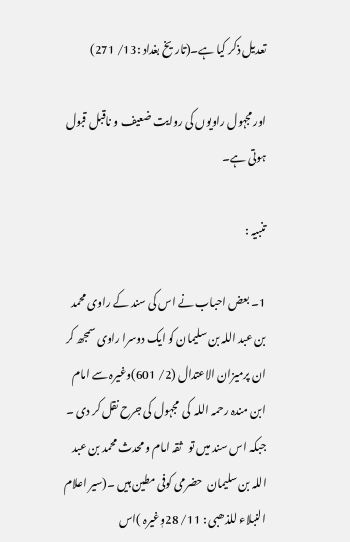تعدیل ذکر کیا ہے۔(تاریخ بغداد :13/ 271)

اور مجہول راویوں کی روایت ضعیف و ناقبل قبول ہوتی ہے۔

تنبیہ :

1۔ بعض احباب نے اس کی سند کے راوی محمد بن عبد اللہ بن سلیمان کو ایک دوسرا راوی سمجھ کر ان پرمیزان الاعتدال (2/ 601)وغیرہ سے امام ابن مندہ رحمہ اللہ  کی  مجہول کی جرح نقل کر دی ۔
جبکہ اس سند میں تو   ثقہ امام و محدث محمد بن عبد اللہ بن سلیمان  حضرمی کوفی مطین ہیں ۔(سیر اعلام النبلاء للذھبی : 11/ 28وٖغیرہ )اس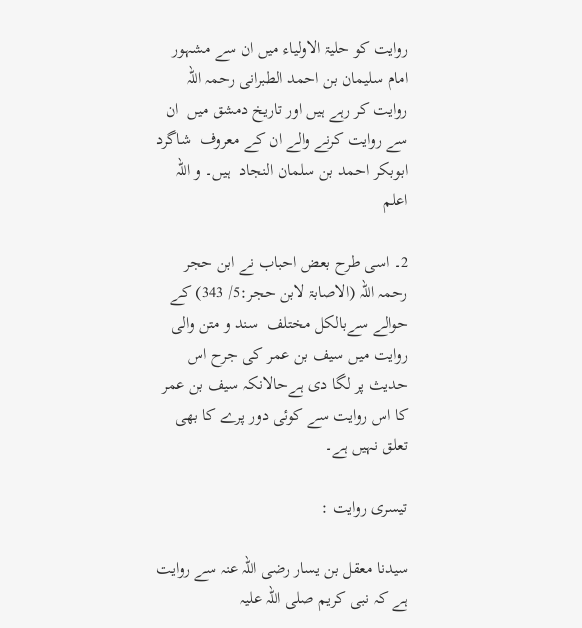روایت کو حلیۃ الاولیاء میں ان سے مشہور امام سلیمان بن احمد الطبرانی رحمہ اللہ روایت کر رہے ہیں اور تاریخ دمشق میں  ان سے روایت کرنے والے ان کے معروف  شاگرد ابوبکر احمد بن سلمان النجاد  ہیں۔ و اللہ اعلم

2۔ اسی طرح بعض احباب نے ابن حجر رحمہ اللہ (الاصابۃ لابن حجر:5/ 343) کے حوالے سےبالکل مختلف  سند و متن والی روایت میں سیف بن عمر کی جرح اس حدیث پر لگا دی ہےحالانکہ سیف بن عمر کا اس روایت سے کوئی دور پرے کا بھی تعلق نہیں ہے۔

تیسری روایت :

سیدنا معقل بن یسار رضی اللہ عنہ سے روایت ہے کہ نبی کریم صلی اللہ علیہ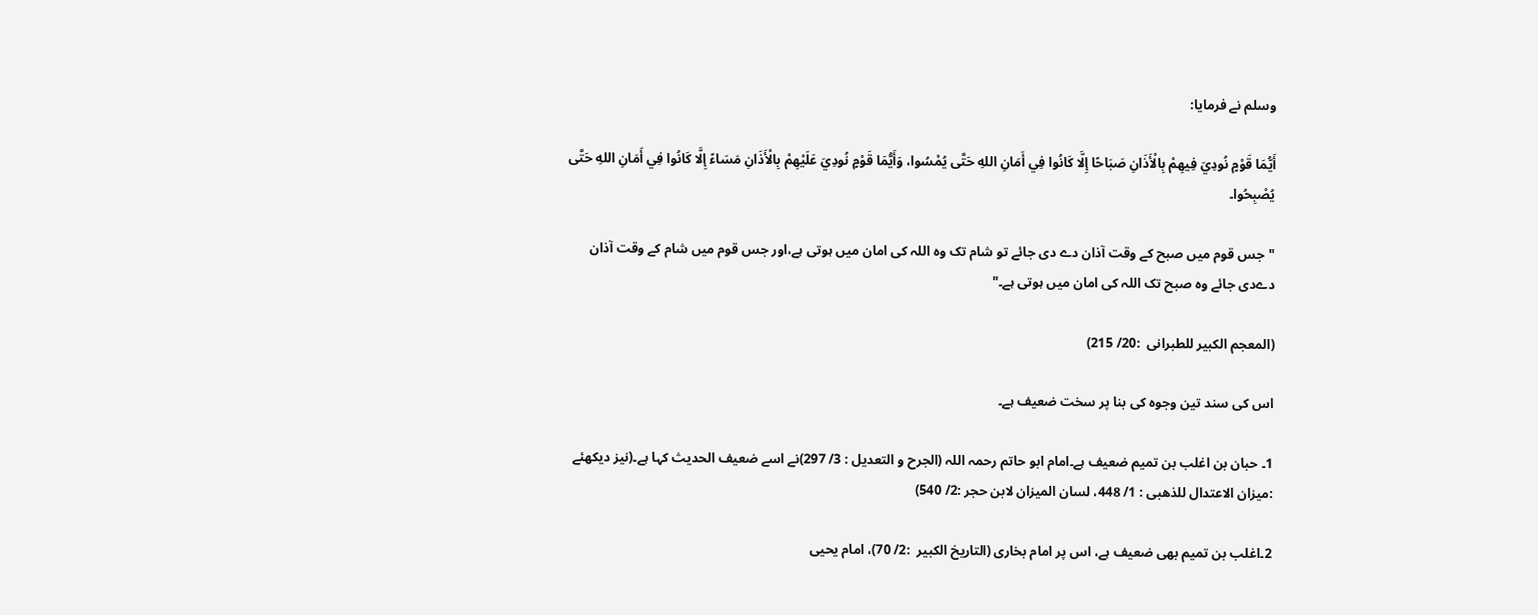وسلم نے فرمایا:

أَيُّمَا قَوْمٍ نُودِيَ فِيهِمْ بِالْأَذَانِ صَبَاحًا إِلَّا كَانُوا فِي أَمَانِ اللهِ حَتَّى يُمْسُوا، وَأَيُّمَا قَوْمٍ نُودِيَ عَلَيْهِمْ بِالْأَذَانِ مَسَاءً إِلَّا كَانُوا فِي أَمَانِ اللهِ حَتَّى يُصْبِحُوا۔

"جس قوم میں صبح کے وقت آذان دے دی جائے تو شام تک وہ اللہ کی امان میں ہوتی ہے،اور جس قوم میں شام کے وقت آذان دےدی جائے وہ صبح تک اللہ کی امان میں ہوتی ہے۔"

(المعجم الکبیر للطبرانی  :20/ 215)

اس کی سند تین وجوہ کی بنا پر سخت ضعیف ہے۔

1۔ حبان بن اغلب بن تمیم ضعیف ہے۔امام ابو حاتم رحمہ اللہ (الجرح و التعدیل : 3/ 297)نے اسے ضعیف الحدیث کہا ہے۔(نیز دیکھئے  :میزان الاعتدال للذھبی : 1/ 448، لسان المیزان لابن حجر :2/ 540)

2۔اغلب بن تمیم بھی ضعیف ہے، اس پر امام بخاری (التاریخ الکبیر  :2/ 70)، امام یحیی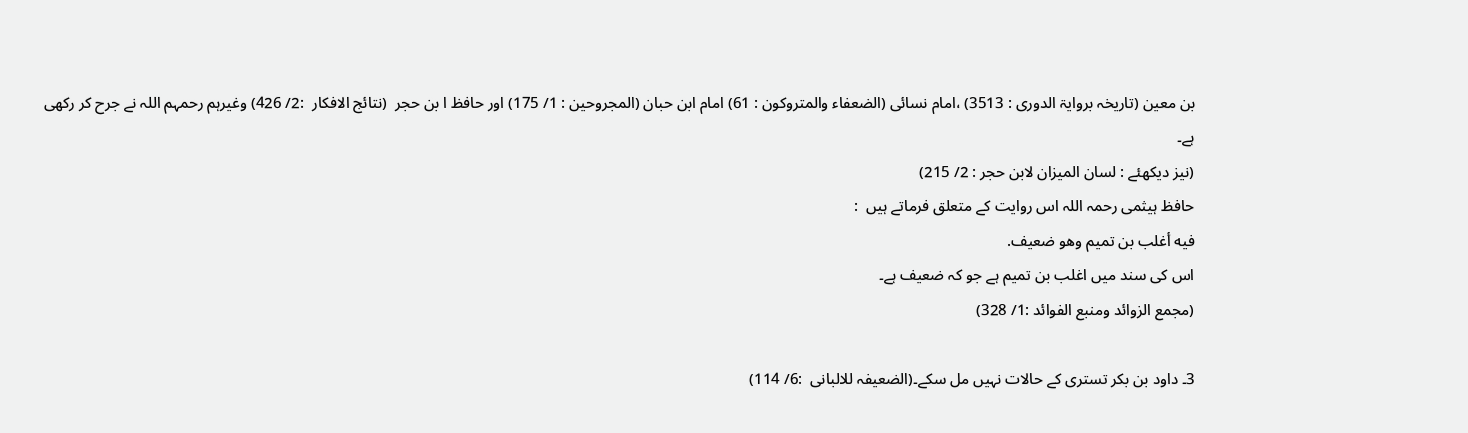بن معین (تاریخہ بروایۃ الدوری : 3513) ،امام نسائی (الضعفاء والمتروکون : 61) امام ابن حبان (المجروحین : 1/ 175) اور حافظ ا بن حجر  (نتائج الافکار  :2/ 426) وغیرہم رحمہم اللہ نے جرح کر رکھی ہے۔
(نیز دیکھئے : لسان المیزان لابن حجر : 2/ 215)
حافظ ہیثمی رحمہ اللہ اس روایت کے متعلق فرماتے ہیں  :
فيه أغلب بن تميم وهو ضعيف.
اس کی سند میں اغلب بن تمیم ہے جو کہ ضعیف ہے۔
(مجمع الزوائد ومنبع الفوائد :1/ 328)

3۔ داود بن بکر تستری کے حالات نہیں مل سکے۔(الضعیفہ للالبانی  :6/ 114)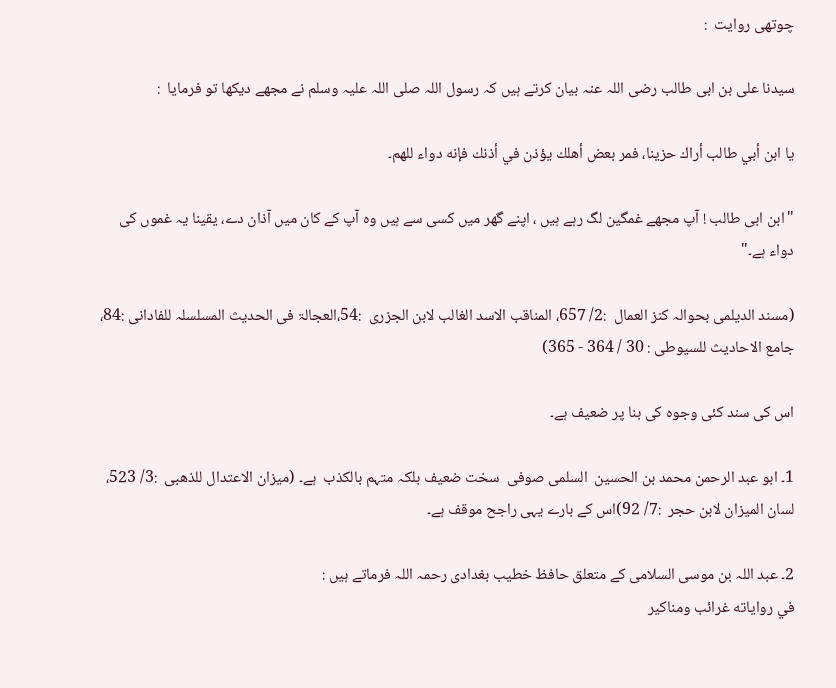چوتھی روایت  :

سیدنا علی بن ابی طالب رضی اللہ عنہ بیان کرتے ہیں کہ رسول اللہ صلی اللہ علیہ وسلم نے مجھے دیکھا تو فرمایا  :

يا ابن أبي طالب أراك حزينا، فمر بعض أهلك يؤذن في أذنك فإنه دواء للهم۔

"ابن ابی طالب ! آپ مجھے غمگین لگ رہے ہیں ، اپنے گھر میں کسی سے ہیں وہ آپ کے کان میں آذان دے، یقینا یہ غموں کی دواء ہے۔"

(مسند الدیلمی بحوالہ کنز العمال  :2/ 657، المناقب الاسد الغالب لابن الجزری  :54،العجالۃ فی الحدیث المسلسلہ للفادانی :84، جامع الاحادیث للسیوطی : 30 / 364 - 365)

اس کی سند کئی وجوہ کی بنا پر ضعیف ہے۔

1۔ ابو عبد الرحمن محمد بن الحسین  السلمی صوفی  سخت ضعیف بلکہ متہم بالکذب  ہے۔ (میزان الاعتدال للذھبی  :3/ 523، لسان المیزان لابن حجر  :7/ 92)اس کے بارے یہی راجح موقف ہے۔

2۔ عبد اللہ بن موسی السلامی کے متعلق حافظ خطیب بغدادی رحمہ اللہ فرماتے ہیں :
في رواياته غرائب ومناكير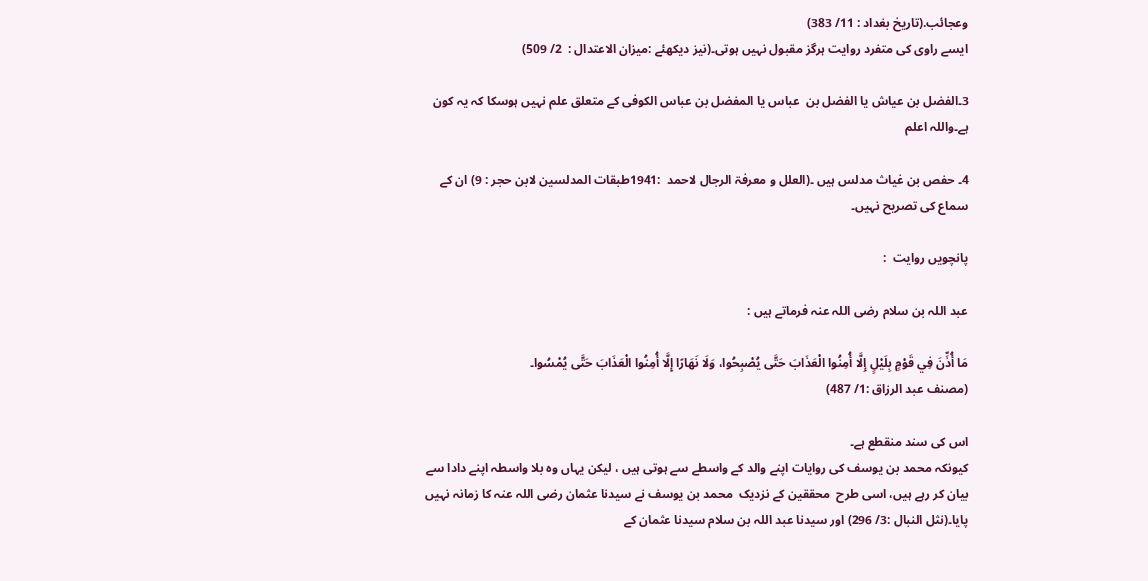وعجائب.(تاریخ بغداد : 11/ 383)
ایسے راوی کی متفرد روایت ہرگز مقبول نہیں ہوتی۔(نیز دیکھئے :میزان الاعتدال :  2/ 509)

3۔الفضل بن عیاش یا الفضل بن  عباس یا المفضل بن عباس الکوفی کے متعلق علم نہیں ہوسکا کہ یہ کون ہے۔واللہ اعلم

4۔ حفص بن غیاث مدلس ہیں ۔(العلل و معرفۃ الرجال لاحمد  :1941طبقات المدلسین لابن حجر : 9) ان کے سماع کی تصریح نہیں۔

پانچویں روایت  :

عبد اللہ بن سلام رضی اللہ عنہ فرماتے ہیں :

مَا أُذِّنَ فِي قَوْمٍ بِلَيْلٍ إِلَّا أُمِنُوا الْعَذَابَ حَتَّى يُصْبِحُوا، وَلَا نَهَارًا إِلَّا أُمِنُوا الْعَذَابَ حَتَّى يُمْسُوا۔
(مصنف عبد الرزاق :1/ 487)

اس کی سند منقطع ہے۔
کیونکہ محمد بن یوسف کی روایات اپنے والد کے واسطے سے ہوتی ہیں ، لیکن یہاں وہ بلا واسطہ اپنے دادا سے بیان کر رہے ہیں، اسی طرح  محققین کے نزدیک  محمد بن یوسف نے سیدنا عثمان رضی اللہ عنہ کا زمانہ نہیں پایا۔(نثل النبال :3/ 296) اور سیدنا عبد اللہ بن سلام سیدنا عثمان کے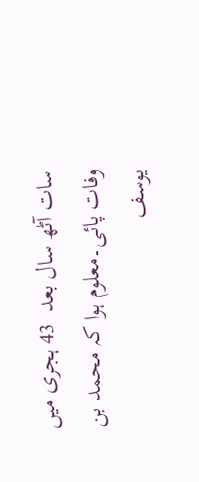سات آٹھ سال بعد  43 ہجری میں وفات پائی۔معلوم ہوا کہ محمد بن یوسف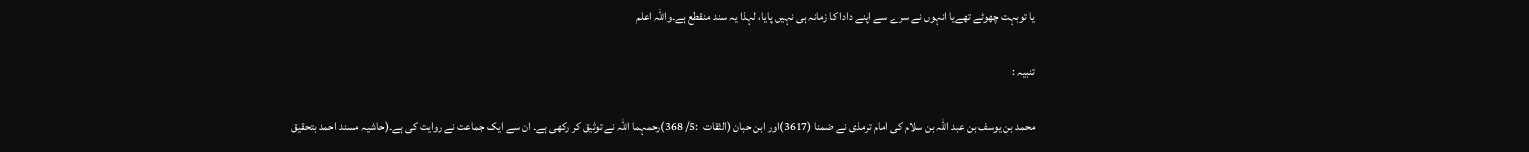یا توبہت چھوٹے تھےیا انہوں نے سرے سے اپنے دادا کا زمانہ ہی نہیں پایا، لہذا یہ سند منقطع ہے۔واللہ اعلم

تنبیہ :

محمد بن یوسف بن عبد اللہ بن سلام کی امام ترمذی نے ضمنا (3617)اور ابن حبان (الثقات  :5/ 368)رحمہما اللہ نے توثیق کر رکھی ہے۔ ان سے ایک جماعت نے روایت کی ہے۔(حاشیہ مسند احمد بتحقیق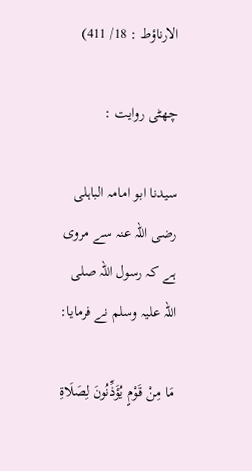الارناؤط : 18/ 411)

چھٹی روایت :

سیدنا ابو امامہ الباہلی رضی اللہ عنہ سے مروی ہے کہ رسول اللہ صلی اللہ علیہ وسلم نے فرمایا:

مَا مِنْ قَوْمٍ يُؤَذِّنُونَ لِصَلَاةِ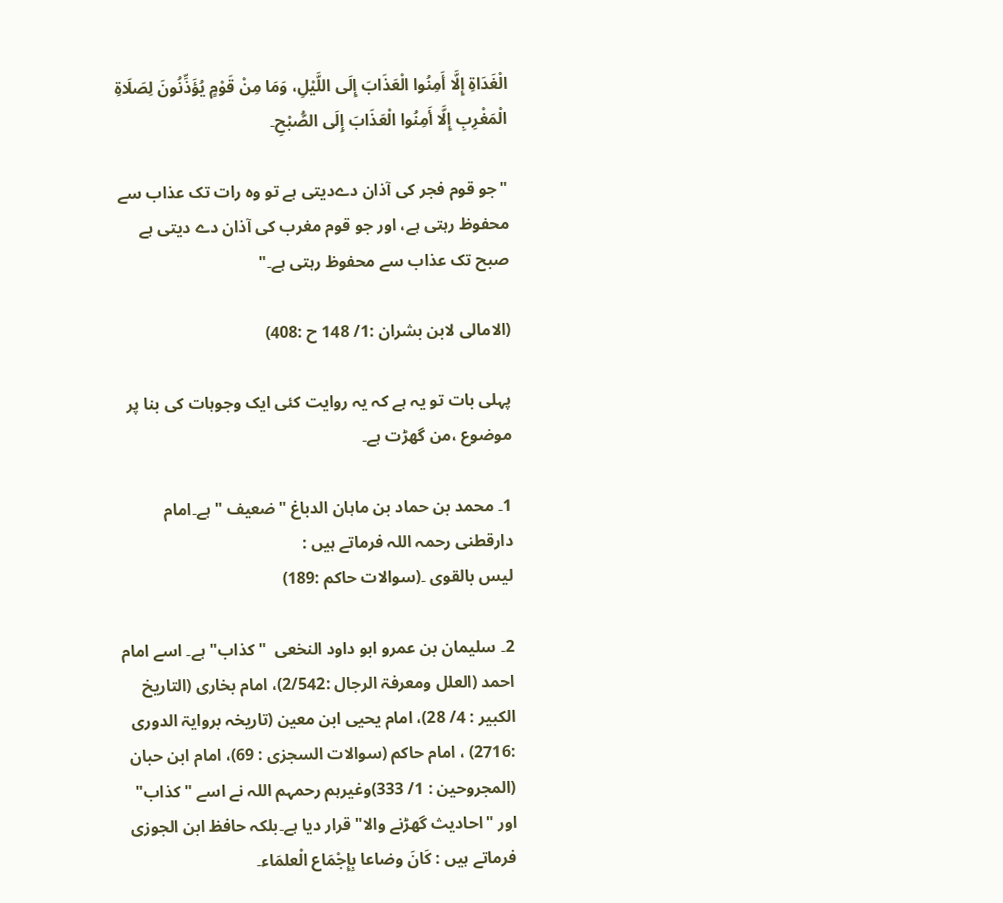الْغَدَاةِ إِلَّا أَمِنُوا الْعَذَابَ إِلَى اللَّيْلِ، وَمَا مِنْ قَوْمٍ يُؤَذِّنُونَ لِصَلَاةِ الْمَغْرِبِ إِلَّا أَمِنُوا الْعَذَابَ إِلَى الصُّبْحِ۔

"جو قوم فجر کی آذان دےدیتی ہے تو وہ رات تک عذاب سے محفوظ رہتی ہے، اور جو قوم مغرب کی آذان دے دیتی ہے صبح تک عذاب سے محفوظ رہتی ہے۔"

(الامالی لابن بشران :1/ 148 ح :408)

پہلی بات تو یہ ہے کہ یہ روایت کئی ایک وجوہات کی بنا پر موضوع ،من گھڑت ہے۔

1۔ محمد بن حماد بن ماہان الدباغ "ضعیف "ہے۔امام دارقطنی رحمہ اللہ فرماتے ہیں :
لیس بالقوی ۔(سوالات حاکم :189)

2۔ سلیمان بن عمرو ابو داود النخعی  "کذاب" ہے۔ اسے امام احمد (العلل ومعرفۃ الرجال :2/542)، امام بخاری (التاریخ الکبیر : 4/ 28)، امام یحیی ابن معین (تاریخہ بروایۃ الدوری  :2716) ، امام حاکم (سوالات السجزی : 69)، امام ابن حبان (المجروحین : 1/ 333)وغیرہم رحمہم اللہ نے اسے "کذاب" اور "احادیث گھڑنے والا" قرار دیا ہے۔بلکہ حافظ ابن الجوزی فرماتے ہیں : كَانَ وضاعا بِإِجْمَاع الْعلمَاء۔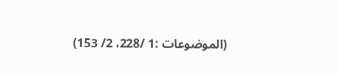(الموضوعات :1 /228، 2/ 153)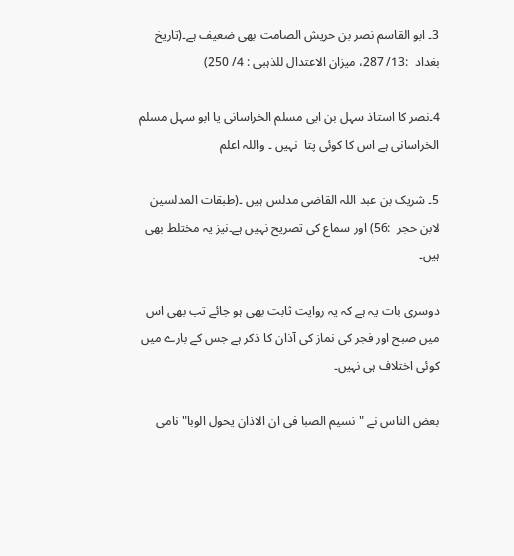3۔ ابو القاسم نصر بن حریش الصامت بھی ضعیف ہے۔(تاریخ بغداد  :13/ 287، میزان الاعتدال للذہبی : 4/ 250)

4۔نصر کا استاذ سہل بن ابی مسلم الخراسانی یا ابو سہل مسلم الخراسانی ہے اس کا کوئی پتا  نہیں ۔ واللہ اعلم

5۔ شریک بن عبد اللہ القاضی مدلس ہیں ۔(طبقات المدلسین لابن حجر  :56) اور سماع کی تصریح نہیں ہے۔نیز یہ مختلط بھی ہیں۔

دوسری بات یہ ہے کہ یہ روایت ثابت بھی ہو جائے تب بھی اس میں صبح اور فجر کی نماز کی آذان کا ذکر ہے جس کے بارے میں کوئی اختلاف ہی نہیں۔

بعض الناس نے "نسیم الصبا فی ان الاذان یحول الوبا"نامی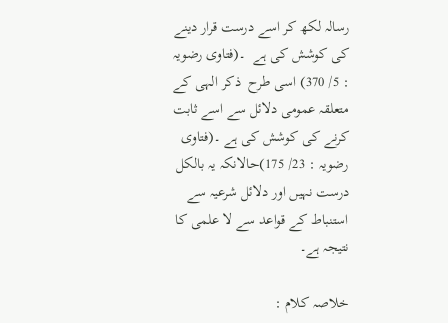رسالہ لکھ کر اسے درست قرار دینے کی کوشش کی ہے  ۔(فتاوی رضویہ : 5/ 370) اسی طرح  ذکر الہی کے متعلقہ عمومی دلائل سے اسے ثابت کرنے کی کوشش کی ہے ۔(فتاوی رضویہ : 23/ 175)حالانکہ یہ بالکل درست نہیں اور دلائل شرعیہ سے استنباط کے قواعد سے لا علمی کا نتیجہ ہے۔

خلاصہ کلام :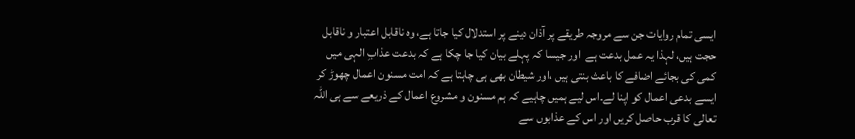ایسی تمام روایات جن سے مروجہ طریقے پر آذان دینے پر استدلال کیا جاتا ہے، وہ ناقابل اعتبار و ناقابل حجت ہیں، لہذا یہ عمل بدعت ہے  اور جیسا کہ پہلے بیان کیا جا چکا ہے کہ بدعت عذابِ الہی میں کمی کی بجائے اضافے کا باعث بنتی ہیں ،اور شیطان بھی ہی چاہتا ہے کہ امت مسنون اعمال چھوڑ کر ایسے بدعی اعمال کو اپنا لے۔اس لیے ہمیں چاہیے کہ ہم مسنون و مشروع اعمال کے ذریعے سے ہی اللہ تعالی کا قرب حاصل کریں اور اس کے عذابوں سے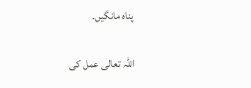پناہ مانگیں۔

اللہ تعالی عمل کی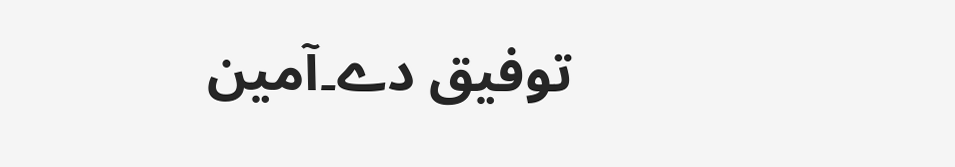توفیق دے۔آمین